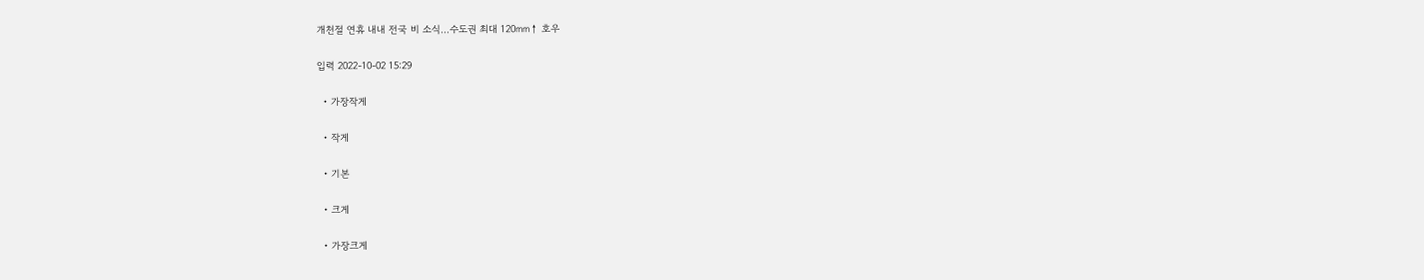개천절 연휴 내내 전국 비 소식…수도권 최대 120㎜↑ 호우

입력 2022-10-02 15:29

  • 가장작게

  • 작게

  • 기본

  • 크게

  • 가장크게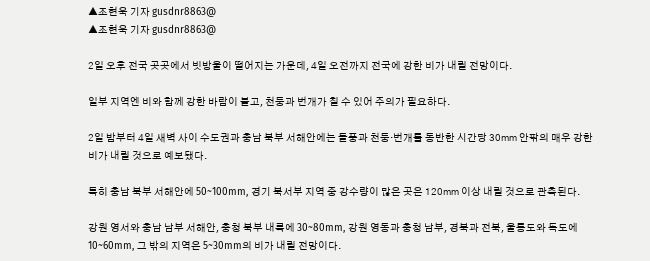▲조현욱 기자 gusdnr8863@
▲조현욱 기자 gusdnr8863@

2일 오후 전국 곳곳에서 빗방울이 떨어지는 가운데, 4일 오전까지 전국에 강한 비가 내릴 전망이다.

일부 지역엔 비와 함께 강한 바람이 불고, 천둥과 번개가 칠 수 있어 주의가 필요하다.

2일 밤부터 4일 새벽 사이 수도권과 충남 북부 서해안에는 돌풍과 천둥·번개를 동반한 시간당 30㎜ 안팎의 매우 강한 비가 내릴 것으로 예보됐다.

특히 충남 북부 서해안에 50~100mm, 경기 북서부 지역 중 강수량이 많은 곳은 120㎜ 이상 내릴 것으로 관측된다.

강원 영서와 충남 남부 서해안, 충청 북부 내륙에 30~80mm, 강원 영동과 충청 남부, 경북과 전북, 울릉도와 독도에 10~60mm, 그 밖의 지역은 5~30mm의 비가 내릴 전망이다.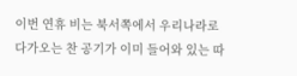이번 연휴 비는 북서쪽에서 우리나라로 다가오는 찬 공기가 이미 들어와 있는 따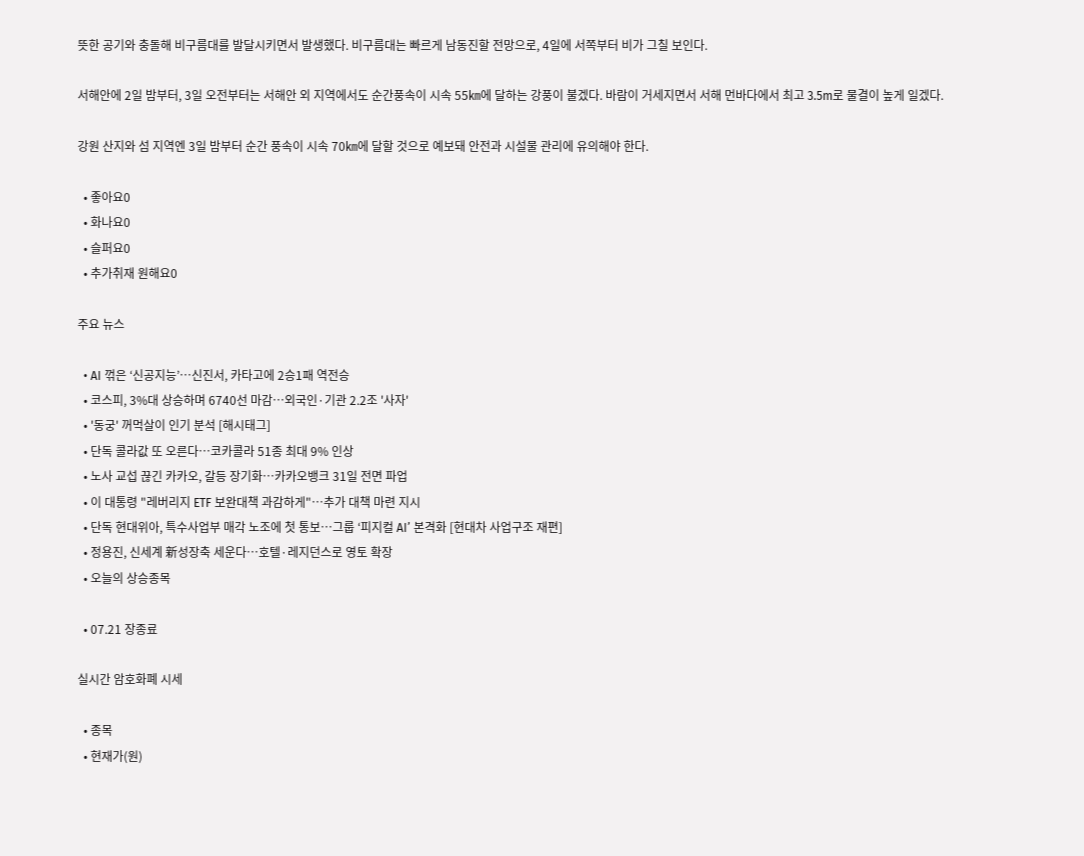뜻한 공기와 충돌해 비구름대를 발달시키면서 발생했다. 비구름대는 빠르게 남동진할 전망으로, 4일에 서쪽부터 비가 그칠 보인다.

서해안에 2일 밤부터, 3일 오전부터는 서해안 외 지역에서도 순간풍속이 시속 55㎞에 달하는 강풍이 불겠다. 바람이 거세지면서 서해 먼바다에서 최고 3.5m로 물결이 높게 일겠다.

강원 산지와 섬 지역엔 3일 밤부터 순간 풍속이 시속 70㎞에 달할 것으로 예보돼 안전과 시설물 관리에 유의해야 한다.

  • 좋아요0
  • 화나요0
  • 슬퍼요0
  • 추가취재 원해요0

주요 뉴스

  • AI 꺾은 ‘신공지능’…신진서, 카타고에 2승1패 역전승
  • 코스피, 3%대 상승하며 6740선 마감…외국인·기관 2.2조 '사자'
  • '동궁' 꺼먹살이 인기 분석 [해시태그]
  • 단독 콜라값 또 오른다…코카콜라 51종 최대 9% 인상
  • 노사 교섭 끊긴 카카오, 갈등 장기화⋯카카오뱅크 31일 전면 파업
  • 이 대통령 "레버리지 ETF 보완대책 과감하게"…추가 대책 마련 지시
  • 단독 현대위아, 특수사업부 매각 노조에 첫 통보…그룹 ‘피지컬 AI’ 본격화 [현대차 사업구조 재편]
  • 정용진, 신세계 新성장축 세운다…호텔·레지던스로 영토 확장
  • 오늘의 상승종목

  • 07.21 장종료

실시간 암호화폐 시세

  • 종목
  • 현재가(원)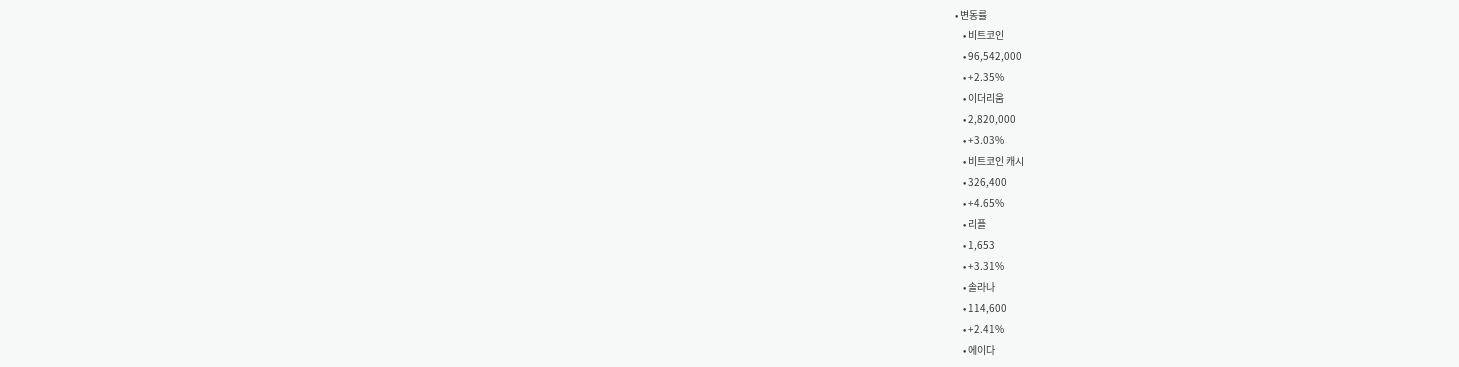• 변동률
    • 비트코인
    • 96,542,000
    • +2.35%
    • 이더리움
    • 2,820,000
    • +3.03%
    • 비트코인 캐시
    • 326,400
    • +4.65%
    • 리플
    • 1,653
    • +3.31%
    • 솔라나
    • 114,600
    • +2.41%
    • 에이다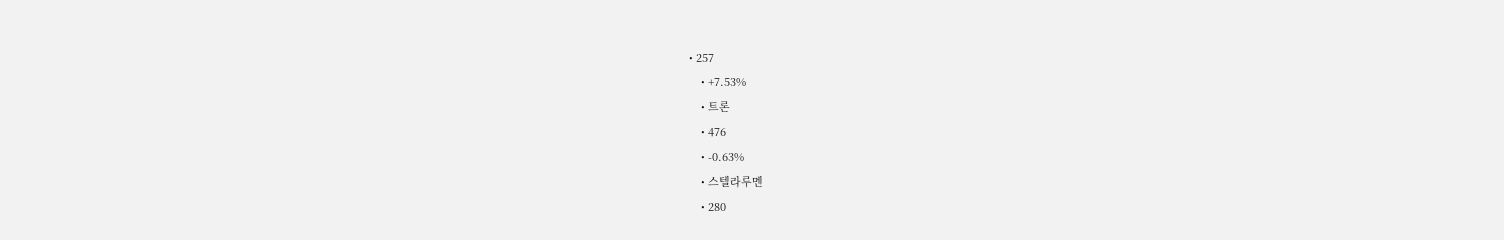• 257
    • +7.53%
    • 트론
    • 476
    • -0.63%
    • 스텔라루멘
    • 280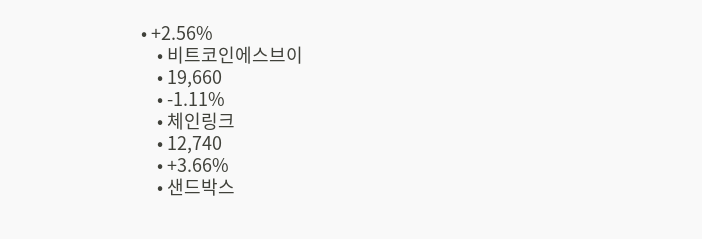• +2.56%
    • 비트코인에스브이
    • 19,660
    • -1.11%
    • 체인링크
    • 12,740
    • +3.66%
    • 샌드박스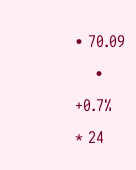• 70.09
    • +0.7%
* 24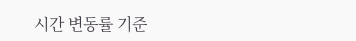시간 변동률 기준